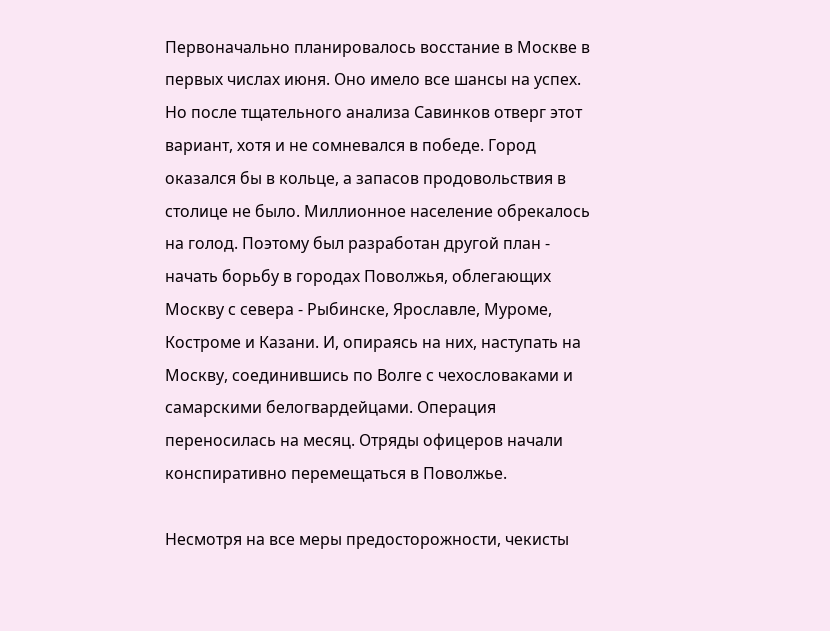Первоначально планировалось восстание в Москве в первых числах июня. Оно имело все шансы на успех. Но после тщательного анализа Савинков отверг этот вариант, хотя и не сомневался в победе. Город оказался бы в кольце, а запасов продовольствия в столице не было. Миллионное население обрекалось на голод. Поэтому был разработан другой план - начать борьбу в городах Поволжья, облегающих Москву с севера - Рыбинске, Ярославле, Муроме, Костроме и Казани. И, опираясь на них, наступать на Москву, соединившись по Волге с чехословаками и самарскими белогвардейцами. Операция переносилась на месяц. Отряды офицеров начали конспиративно перемещаться в Поволжье.

Несмотря на все меры предосторожности, чекисты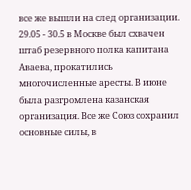все же вышли на след организации. 29.05 - 30.5 в Москве был схвачен штаб резервного полка капитана Аваева, прокатились многочисленные аресты. В июне была разгромлена казанская организация. Все же Союз сохранил основные силы, в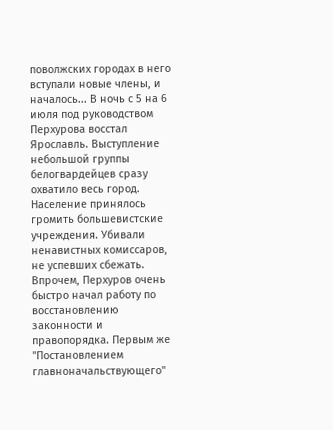поволжских городах в него вступали новые члены, и началось... В ночь с 5 на 6 июля под руководством Перхурова восстал Ярославль. Выступление небольшой группы белогвардейцев сразу охватило весь город. Население принялось громить большевистские учреждения. Убивали ненавистных комиссаров, не успевших сбежать. Впрочем, Перхуров очень быстро начал работу по восстановлению законности и правопорядка. Первым же "Постановлением главноначальствующего"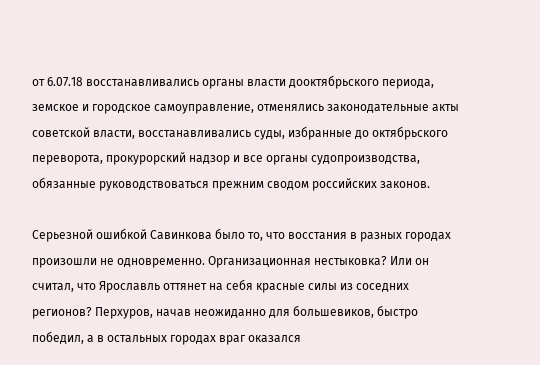от 6.07.18 восстанавливались органы власти дооктябрьского периода, земское и городское самоуправление, отменялись законодательные акты советской власти, восстанавливались суды, избранные до октябрьского переворота, прокурорский надзор и все органы судопроизводства, обязанные руководствоваться прежним сводом российских законов.

Серьезной ошибкой Савинкова было то, что восстания в разных городах произошли не одновременно. Организационная нестыковка? Или он считал, что Ярославль оттянет на себя красные силы из соседних регионов? Перхуров, начав неожиданно для большевиков, быстро победил, а в остальных городах враг оказался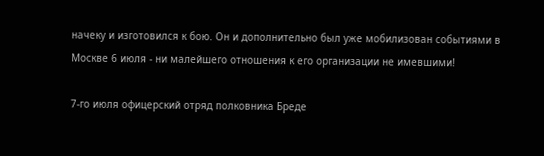начеку и изготовился к бою. Он и дополнительно был уже мобилизован событиями в Москве 6 июля - ни малейшего отношения к его организации не имевшими!

7-го июля офицерский отряд полковника Бреде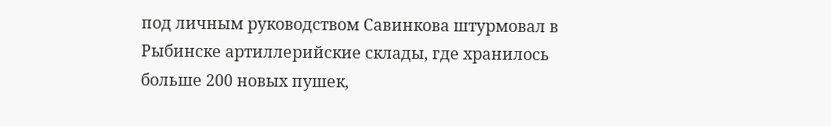под личным руководством Савинкова штурмовал в Рыбинске артиллерийские склады, где хранилось больше 200 новых пушек,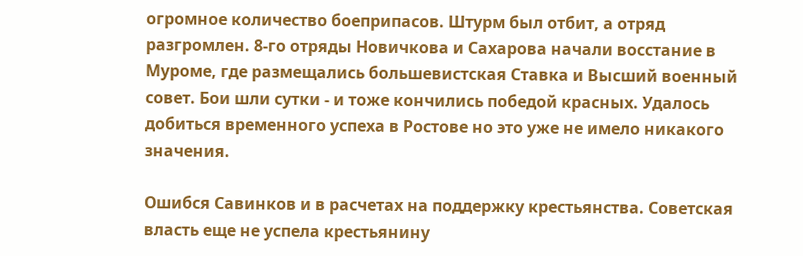огромное количество боеприпасов. Штурм был отбит, а отряд разгромлен. 8-го отряды Новичкова и Сахарова начали восстание в Муроме, где размещались большевистская Ставка и Высший военный совет. Бои шли сутки - и тоже кончились победой красных. Удалось добиться временного успеха в Ростове но это уже не имело никакого значения.

Ошибся Савинков и в расчетах на поддержку крестьянства. Советская власть еще не успела крестьянину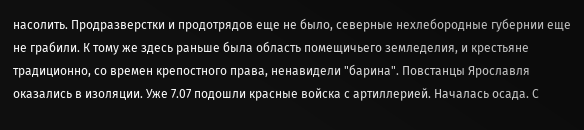насолить. Продразверстки и продотрядов еще не было, северные нехлебородные губернии еще не грабили. К тому же здесь раньше была область помещичьего земледелия, и крестьяне традиционно, со времен крепостного права, ненавидели "барина". Повстанцы Ярославля оказались в изоляции. Уже 7.07 подошли красные войска с артиллерией. Началась осада. С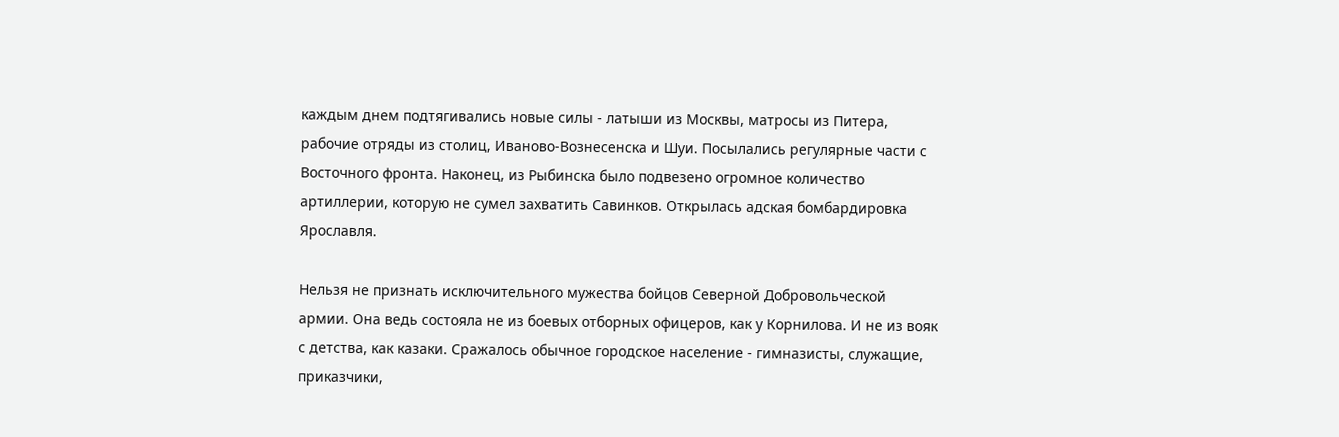каждым днем подтягивались новые силы - латыши из Москвы, матросы из Питера, рабочие отряды из столиц, Иваново-Вознесенска и Шуи. Посылались регулярные части с Восточного фронта. Наконец, из Рыбинска было подвезено огромное количество артиллерии, которую не сумел захватить Савинков. Открылась адская бомбардировка Ярославля.

Нельзя не признать исключительного мужества бойцов Северной Добровольческой армии. Она ведь состояла не из боевых отборных офицеров, как у Корнилова. И не из вояк с детства, как казаки. Сражалось обычное городское население - гимназисты, служащие, приказчики,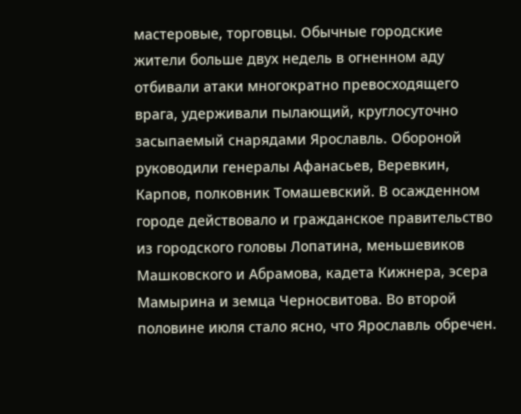мастеровые, торговцы. Обычные городские жители больше двух недель в огненном аду отбивали атаки многократно превосходящего врага, удерживали пылающий, круглосуточно засыпаемый снарядами Ярославль. Обороной руководили генералы Афанасьев, Веревкин, Карпов, полковник Томашевский. В осажденном городе действовало и гражданское правительство из городского головы Лопатина, меньшевиков Машковского и Абрамова, кадета Кижнера, эсера Мамырина и земца Черносвитова. Во второй половине июля стало ясно, что Ярославль обречен.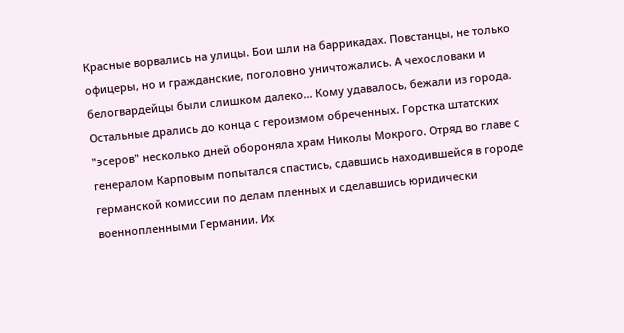Красные ворвались на улицы. Бои шли на баррикадах. Повстанцы, не только офицеры, но и гражданские, поголовно уничтожались. А чехословаки и белогвардейцы были слишком далеко... Кому удавалось, бежали из города. Остальные дрались до конца с героизмом обреченных. Горстка штатских "эсеров" несколько дней обороняла храм Николы Мокрого. Отряд во главе с генералом Карповым попытался спастись, сдавшись находившейся в городе германской комиссии по делам пленных и сделавшись юридически военнопленными Германии. Их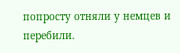попросту отняли у немцев и перебили.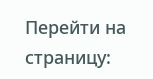Перейти на страницу: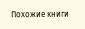Похожие книги